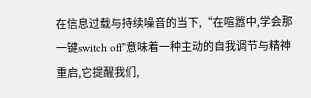在信息过载与持续噪音的当下,“在喧嚣中,学会那一键switch off”意味着一种主动的自我调节与精神重启,它提醒我们,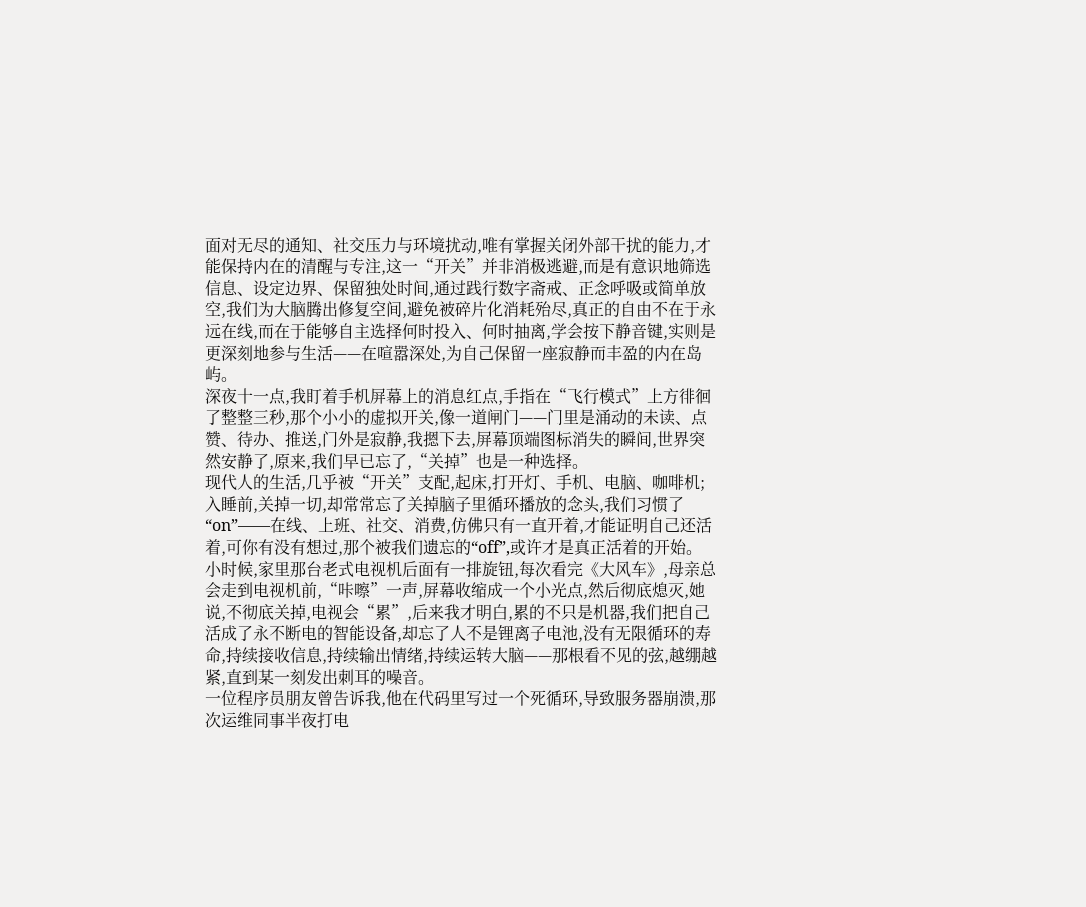面对无尽的通知、社交压力与环境扰动,唯有掌握关闭外部干扰的能力,才能保持内在的清醒与专注,这一“开关”并非消极逃避,而是有意识地筛选信息、设定边界、保留独处时间,通过践行数字斋戒、正念呼吸或简单放空,我们为大脑腾出修复空间,避免被碎片化消耗殆尽,真正的自由不在于永远在线,而在于能够自主选择何时投入、何时抽离,学会按下静音键,实则是更深刻地参与生活——在喧嚣深处,为自己保留一座寂静而丰盈的内在岛屿。
深夜十一点,我盯着手机屏幕上的消息红点,手指在“飞行模式”上方徘徊了整整三秒,那个小小的虚拟开关,像一道闸门——门里是涌动的未读、点赞、待办、推送,门外是寂静,我摁下去,屏幕顶端图标消失的瞬间,世界突然安静了,原来,我们早已忘了,“关掉”也是一种选择。
现代人的生活,几乎被“开关”支配,起床,打开灯、手机、电脑、咖啡机;入睡前,关掉一切,却常常忘了关掉脑子里循环播放的念头,我们习惯了“on”——在线、上班、社交、消费,仿佛只有一直开着,才能证明自己还活着,可你有没有想过,那个被我们遗忘的“off”,或许才是真正活着的开始。
小时候,家里那台老式电视机后面有一排旋钮,每次看完《大风车》,母亲总会走到电视机前,“咔嚓”一声,屏幕收缩成一个小光点,然后彻底熄灭,她说,不彻底关掉,电视会“累”,后来我才明白,累的不只是机器,我们把自己活成了永不断电的智能设备,却忘了人不是锂离子电池,没有无限循环的寿命,持续接收信息,持续输出情绪,持续运转大脑——那根看不见的弦,越绷越紧,直到某一刻发出刺耳的噪音。
一位程序员朋友曾告诉我,他在代码里写过一个死循环,导致服务器崩溃,那次运维同事半夜打电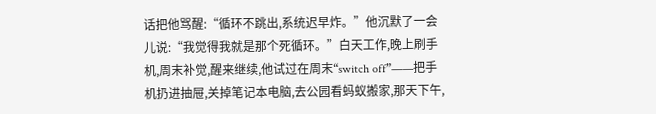话把他骂醒:“循环不跳出,系统迟早炸。”他沉默了一会儿说:“我觉得我就是那个死循环。”白天工作,晚上刷手机,周末补觉,醒来继续,他试过在周末“switch off”——把手机扔进抽屉,关掉笔记本电脑,去公园看蚂蚁搬家,那天下午,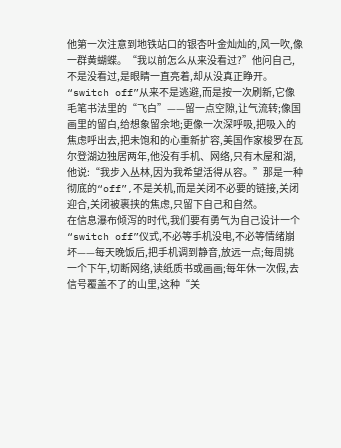他第一次注意到地铁站口的银杏叶金灿灿的,风一吹,像一群黄蝴蝶。“我以前怎么从来没看过?”他问自己,不是没看过,是眼睛一直亮着,却从没真正睁开。
“switch off”从来不是逃避,而是按一次刷新,它像毛笔书法里的“飞白”——留一点空隙,让气流转;像国画里的留白,给想象留余地;更像一次深呼吸,把吸入的焦虑呼出去,把未饱和的心重新扩容,美国作家梭罗在瓦尔登湖边独居两年,他没有手机、网络,只有木屋和湖,他说:“我步入丛林,因为我希望活得从容。”那是一种彻底的“off”,不是关机,而是关闭不必要的链接,关闭迎合,关闭被裹挟的焦虑,只留下自己和自然。
在信息瀑布倾泻的时代,我们要有勇气为自己设计一个“switch off”仪式,不必等手机没电,不必等情绪崩坏——每天晚饭后,把手机调到静音,放远一点;每周挑一个下午,切断网络,读纸质书或画画;每年休一次假,去信号覆盖不了的山里,这种“关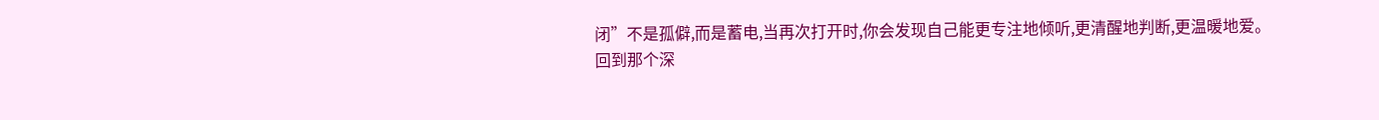闭”不是孤僻,而是蓄电,当再次打开时,你会发现自己能更专注地倾听,更清醒地判断,更温暖地爱。
回到那个深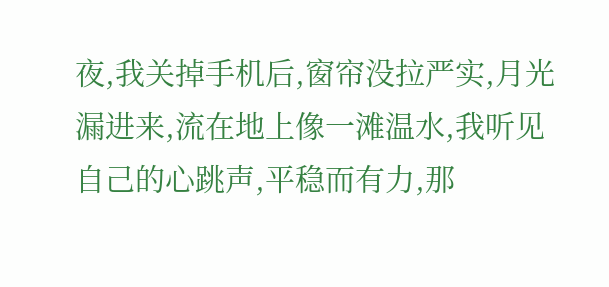夜,我关掉手机后,窗帘没拉严实,月光漏进来,流在地上像一滩温水,我听见自己的心跳声,平稳而有力,那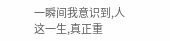一瞬间我意识到,人这一生,真正重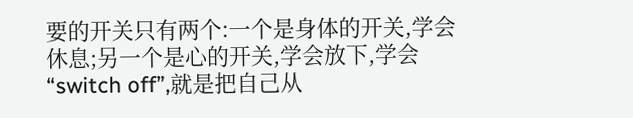要的开关只有两个:一个是身体的开关,学会休息;另一个是心的开关,学会放下,学会“switch off”,就是把自己从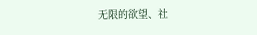无限的欲望、社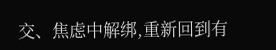交、焦虑中解绑,重新回到有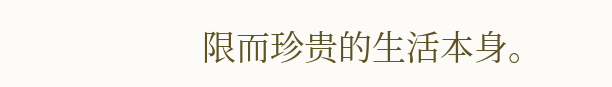限而珍贵的生活本身。